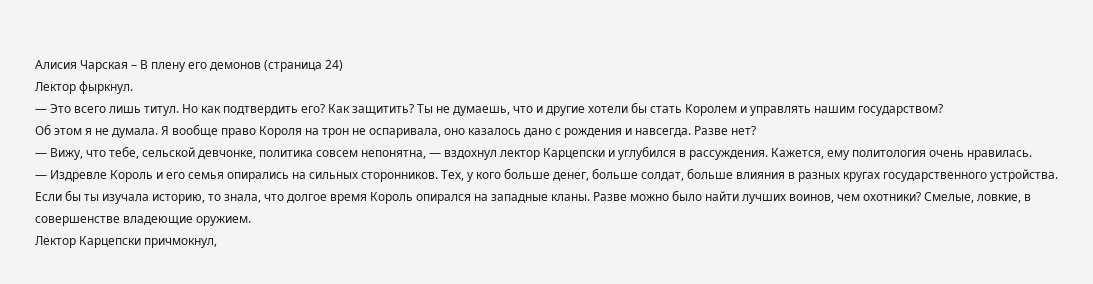Алисия Чарская – В плену его демонов (страница 24)
Лектор фыркнул.
— Это всего лишь титул. Но как подтвердить его? Как защитить? Ты не думаешь, что и другие хотели бы стать Королем и управлять нашим государством?
Об этом я не думала. Я вообще право Короля на трон не оспаривала, оно казалось дано с рождения и навсегда. Разве нет?
— Вижу, что тебе, сельской девчонке, политика совсем непонятна, — вздохнул лектор Карцепски и углубился в рассуждения. Кажется, ему политология очень нравилась.
— Издревле Король и его семья опирались на сильных сторонников. Тех, у кого больше денег, больше солдат, больше влияния в разных кругах государственного устройства. Если бы ты изучала историю, то знала, что долгое время Король опирался на западные кланы. Разве можно было найти лучших воинов, чем охотники? Смелые, ловкие, в совершенстве владеющие оружием.
Лектор Карцепски причмокнул,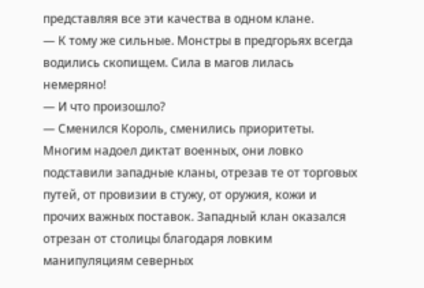представляя все эти качества в одном клане.
— К тому же сильные. Монстры в предгорьях всегда водились скопищем. Сила в магов лилась немеряно!
— И что произошло?
— Сменился Король, сменились приоритеты. Многим надоел диктат военных, они ловко подставили западные кланы, отрезав те от торговых путей, от провизии в стужу, от оружия, кожи и прочих важных поставок. Западный клан оказался отрезан от столицы благодаря ловким манипуляциям северных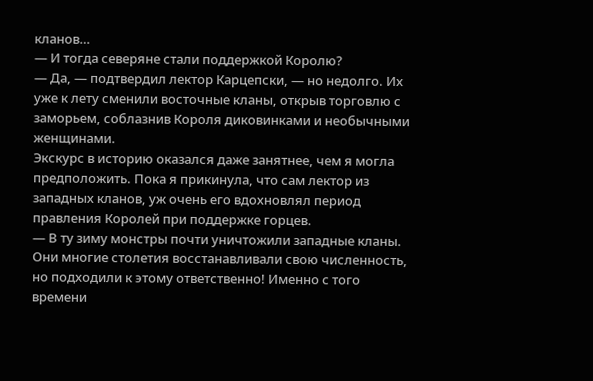кланов…
— И тогда северяне стали поддержкой Королю?
— Да, — подтвердил лектор Карцепски, — но недолго. Их уже к лету сменили восточные кланы, открыв торговлю с заморьем, соблазнив Короля диковинками и необычными женщинами.
Экскурс в историю оказался даже занятнее, чем я могла предположить. Пока я прикинула, что сам лектор из западных кланов, уж очень его вдохновлял период правления Королей при поддержке горцев.
— В ту зиму монстры почти уничтожили западные кланы. Они многие столетия восстанавливали свою численность, но подходили к этому ответственно! Именно с того времени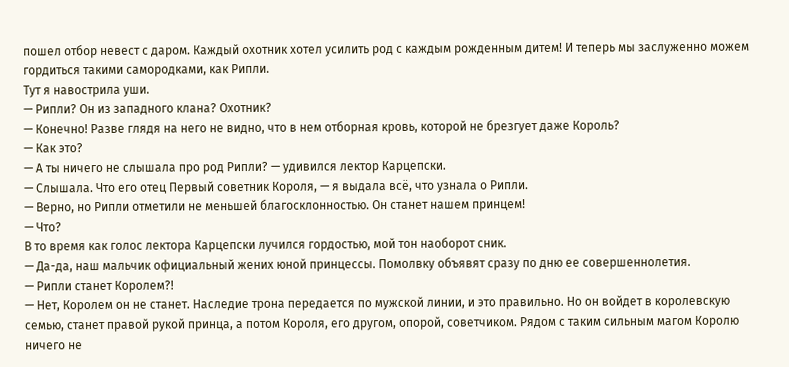пошел отбор невест с даром. Каждый охотник хотел усилить род с каждым рожденным дитем! И теперь мы заслуженно можем гордиться такими самородками, как Рипли.
Тут я навострила уши.
— Рипли? Он из западного клана? Охотник?
— Конечно! Разве глядя на него не видно, что в нем отборная кровь, которой не брезгует даже Король?
— Как это?
— А ты ничего не слышала про род Рипли? — удивился лектор Карцепски.
— Слышала. Что его отец Первый советник Короля, — я выдала всё, что узнала о Рипли.
— Верно, но Рипли отметили не меньшей благосклонностью. Он станет нашем принцем!
— Что?
В то время как голос лектора Карцепски лучился гордостью, мой тон наоборот сник.
— Да-да, наш мальчик официальный жених юной принцессы. Помолвку объявят сразу по дню ее совершеннолетия.
— Рипли станет Королем?!
— Нет, Королем он не станет. Наследие трона передается по мужской линии, и это правильно. Но он войдет в королевскую семью, станет правой рукой принца, а потом Короля, его другом, опорой, советчиком. Рядом с таким сильным магом Королю ничего не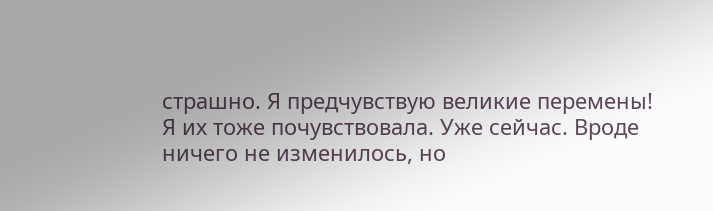страшно. Я предчувствую великие перемены!
Я их тоже почувствовала. Уже сейчас. Вроде ничего не изменилось, но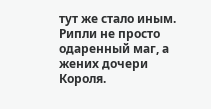тут же стало иным. Рипли не просто одаренный маг, а жених дочери Короля.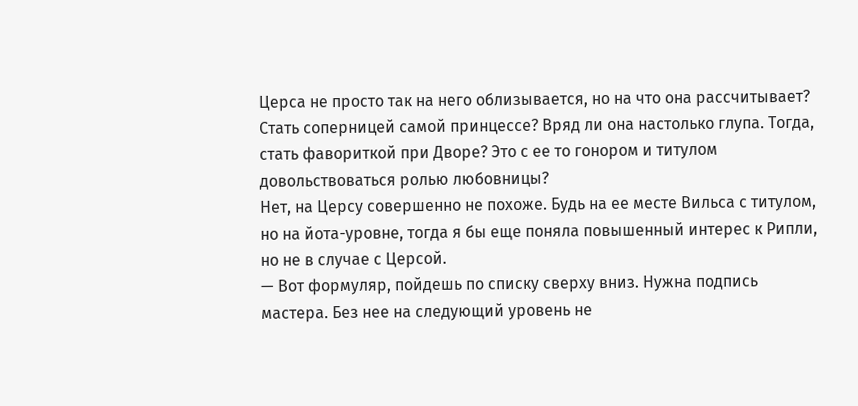Церса не просто так на него облизывается, но на что она рассчитывает? Стать соперницей самой принцессе? Вряд ли она настолько глупа. Тогда, стать фавориткой при Дворе? Это с ее то гонором и титулом довольствоваться ролью любовницы?
Нет, на Церсу совершенно не похоже. Будь на ее месте Вильса с титулом, но на йота-уровне, тогда я бы еще поняла повышенный интерес к Рипли, но не в случае с Церсой.
— Вот формуляр, пойдешь по списку сверху вниз. Нужна подпись мастера. Без нее на следующий уровень не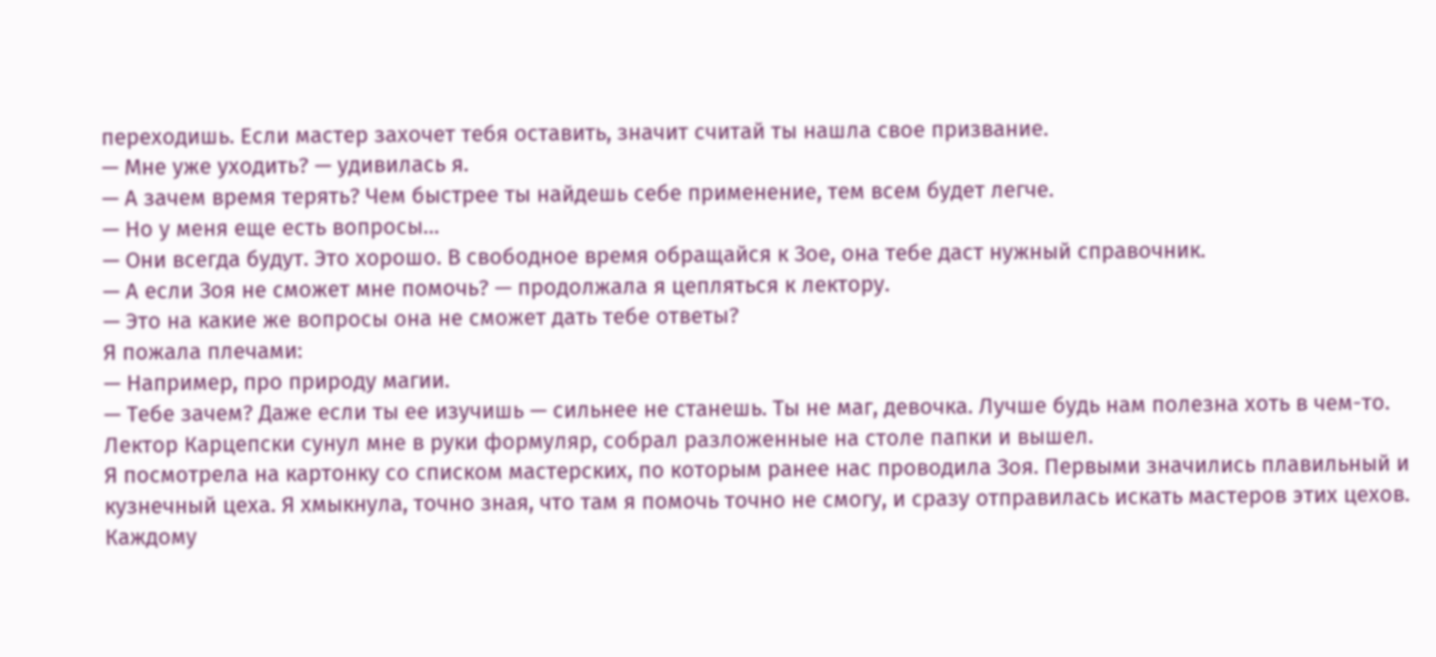переходишь. Если мастер захочет тебя оставить, значит считай ты нашла свое призвание.
— Мне уже уходить? — удивилась я.
— А зачем время терять? Чем быстрее ты найдешь себе применение, тем всем будет легче.
— Но у меня еще есть вопросы…
— Они всегда будут. Это хорошо. В свободное время обращайся к Зое, она тебе даст нужный справочник.
— А если Зоя не сможет мне помочь? — продолжала я цепляться к лектору.
— Это на какие же вопросы она не сможет дать тебе ответы?
Я пожала плечами:
— Например, про природу магии.
— Тебе зачем? Даже если ты ее изучишь — сильнее не станешь. Ты не маг, девочка. Лучше будь нам полезна хоть в чем-то.
Лектор Карцепски сунул мне в руки формуляр, собрал разложенные на столе папки и вышел.
Я посмотрела на картонку со списком мастерских, по которым ранее нас проводила Зоя. Первыми значились плавильный и кузнечный цеха. Я хмыкнула, точно зная, что там я помочь точно не смогу, и сразу отправилась искать мастеров этих цехов.
Каждому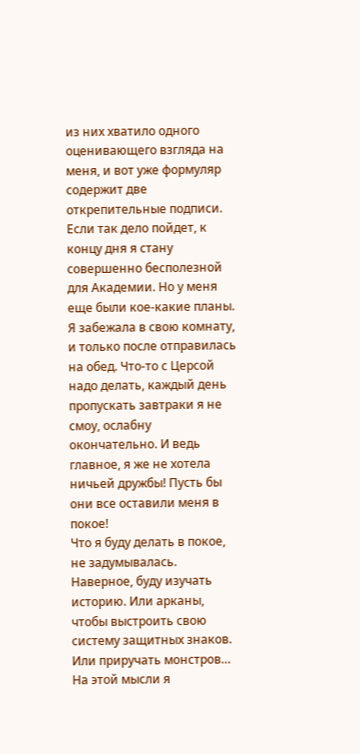из них хватило одного оценивающего взгляда на меня, и вот уже формуляр содержит две открепительные подписи. Если так дело пойдет, к концу дня я стану совершенно бесполезной для Академии. Но у меня еще были кое-какие планы.
Я забежала в свою комнату, и только после отправилась на обед. Что-то с Церсой надо делать, каждый день пропускать завтраки я не смоу, ослабну окончательно. И ведь главное, я же не хотела ничьей дружбы! Пусть бы они все оставили меня в покое!
Что я буду делать в покое, не задумывалась. Наверное, буду изучать историю. Или арканы, чтобы выстроить свою систему защитных знаков. Или приручать монстров…
На этой мысли я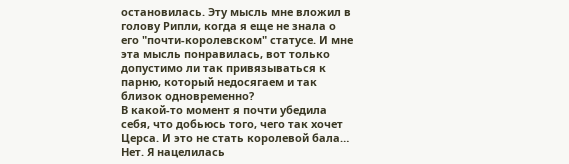остановилась. Эту мысль мне вложил в голову Рипли, когда я еще не знала о его "почти-королевском" статусе. И мне эта мысль понравилась, вот только допустимо ли так привязываться к парню, который недосягаем и так близок одновременно?
В какой-то момент я почти убедила себя, что добьюсь того, чего так хочет Церса. И это не стать королевой бала… Нет. Я нацелилась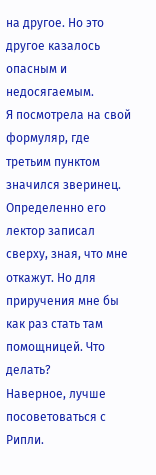на другое. Но это другое казалось опасным и недосягаемым.
Я посмотрела на свой формуляр, где третьим пунктом значился зверинец. Определенно его лектор записал сверху, зная, что мне откажут. Но для приручения мне бы как раз стать там помощницей. Что делать?
Наверное, лучше посоветоваться с Рипли.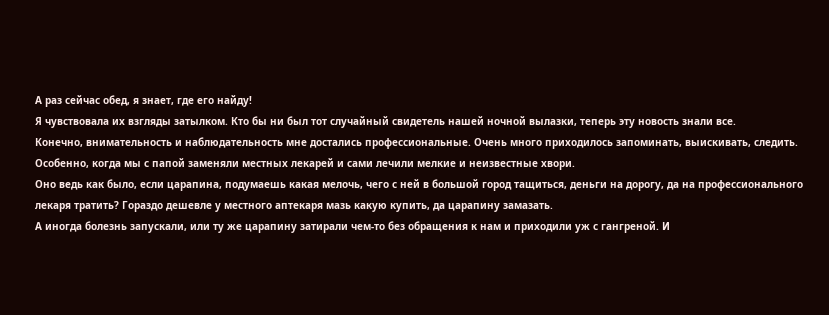А раз сейчас обед, я знает, где его найду!
Я чувствовала их взгляды затылком. Кто бы ни был тот случайный свидетель нашей ночной вылазки, теперь эту новость знали все.
Конечно, внимательность и наблюдательность мне достались профессиональные. Очень много приходилось запоминать, выискивать, следить. Особенно, когда мы с папой заменяли местных лекарей и сами лечили мелкие и неизвестные хвори.
Оно ведь как было, если царапина, подумаешь какая мелочь, чего с ней в большой город тащиться, деньги на дорогу, да на профессионального лекаря тратить? Гораздо дешевле у местного аптекаря мазь какую купить, да царапину замазать.
А иногда болезнь запускали, или ту же царапину затирали чем-то без обращения к нам и приходили уж с гангреной. И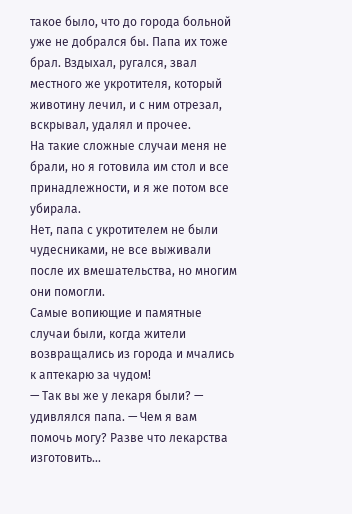такое было, что до города больной уже не добрался бы. Папа их тоже брал. Вздыхал, ругался, звал местного же укротителя, который животину лечил, и с ним отрезал, вскрывал, удалял и прочее.
На такие сложные случаи меня не брали, но я готовила им стол и все принадлежности, и я же потом все убирала.
Нет, папа с укротителем не были чудесниками, не все выживали после их вмешательства, но многим они помогли.
Самые вопиющие и памятные случаи были, когда жители возвращались из города и мчались к аптекарю за чудом!
— Так вы же у лекаря были? — удивлялся папа. — Чем я вам помочь могу? Разве что лекарства изготовить...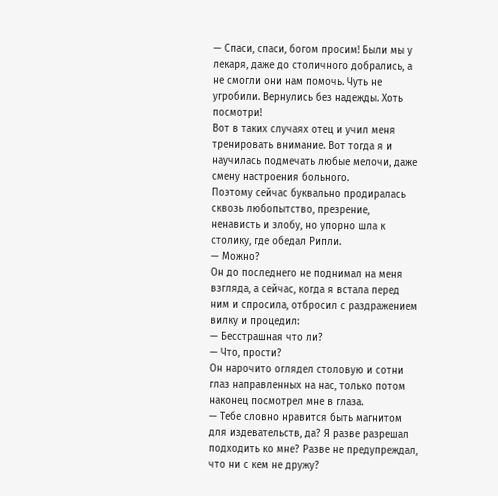— Спаси, спаси, богом просим! Были мы у лекаря, даже до столичного добрались, а не смогли они нам помочь. Чуть не угробили. Вернулись без надежды. Хоть посмотри!
Вот в таких случаях отец и учил меня тренировать внимание. Вот тогда я и научилась подмечать любые мелочи, даже смену настроения больного.
Поэтому сейчас буквально продиралась сквозь любопытство, презрение, ненависть и злобу, но упорно шла к столику, где обедал Рипли.
— Можно?
Он до последнего не поднимал на меня взгляда, а сейчас, когда я встала перед ним и спросила, отбросил с раздражением вилку и процедил:
— Бесстрашная что ли?
— Что, прости?
Он нарочито оглядел столовую и сотни глаз направленных на нас, только потом наконец посмотрел мне в глаза.
— Тебе словно нравится быть магнитом для издевательств, да? Я разве разрешал подходить ко мне? Разве не предупреждал, что ни с кем не дружу?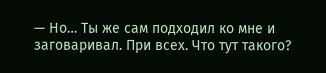— Но… Ты же сам подходил ко мне и заговаривал. При всех. Что тут такого?